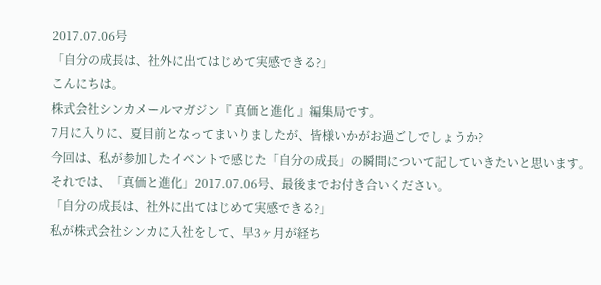2017.07.06号
「自分の成長は、社外に出てはじめて実感できる?」
こんにちは。
株式会社シンカメールマガジン『 真価と進化 』編集局です。
7月に入りに、夏目前となってまいりましたが、皆様いかがお過ごしでしょうか?
今回は、私が参加したイベントで感じた「自分の成長」の瞬間について記していきたいと思います。
それでは、「真価と進化」2017.07.06号、最後までお付き合いください。
「自分の成長は、社外に出てはじめて実感できる?」
私が株式会社シンカに入社をして、早3ヶ月が経ち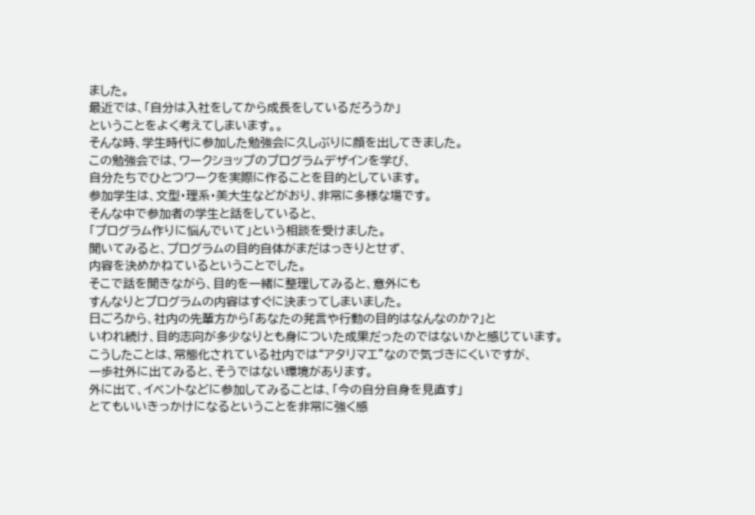ました。
最近では、「自分は入社をしてから成長をしているだろうか」
ということをよく考えてしまいます。。
そんな時、学生時代に参加した勉強会に久しぶりに顔を出してきました。
この勉強会では、ワークショップのプログラムデザインを学び、
自分たちでひとつワークを実際に作ることを目的としています。
参加学生は、文型・理系・美大生などがおり、非常に多様な場です。
そんな中で参加者の学生と話をしていると、
「プログラム作りに悩んでいて」という相談を受けました。
聞いてみると、プログラムの目的自体がまだはっきりとせず、
内容を決めかねているということでした。
そこで話を聞きながら、目的を一緒に整理してみると、意外にも
すんなりとプログラムの内容はすぐに決まってしまいました。
日ごろから、社内の先輩方から「あなたの発言や行動の目的はなんなのか?」と
いわれ続け、目的志向が多少なりとも身についた成果だったのではないかと感じています。
こうしたことは、常態化されている社内では“アタリマエ”なので気づきにくいですが、
一歩社外に出てみると、そうではない環境があります。
外に出て、イベントなどに参加してみることは、「今の自分自身を見直す」
とてもいいきっかけになるということを非常に強く感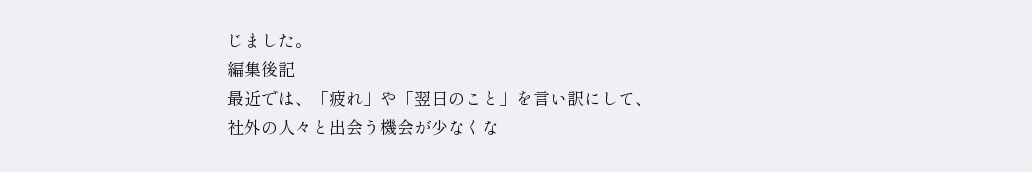じました。
編集後記
最近では、「疲れ」や「翌日のこと」を言い訳にして、
社外の人々と出会う機会が少なくな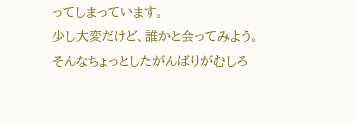ってしまっています。
少し大変だけど、誰かと会ってみよう。
そんなちょっとしたがんばりがむしろ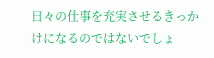日々の仕事を充実させるきっかけになるのではないでしょ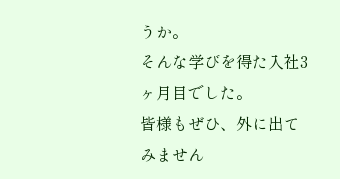うか。
そんな学びを得た入社3ヶ月目でした。
皆様もぜひ、外に出てみません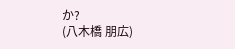か?
(八木橋 朋広)